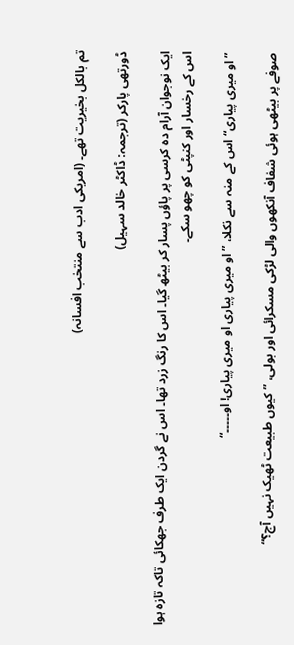تم بالکل بخیریت تھے۔ (امریکی ادب سے منتخب افسانہ)

ڈورتھی پارکر (ترجمہ: ڈاکٹر خالد سہیل)

ایک نوجوان آرام دہ کرسی پر پاؤں پسار کر بیٹھ گیا۔ اس کا رنگ زرد تھا۔ اس نے گردن ایک طرف جھکائی تاکہ تازہ ہوا اس کے رخسار اور کنپٹی کو چھو سکے۔

”او میری پیاری“ اس کے منہ سے نکلا، ”او میری پیاری او میری پیاری! او۔۔۔۔۔“

صوفے پر بیٹھی ہوئی شفاف آنکھوں والی لڑکی مسکرائی اور بولی، ”کیوں طبیعت ٹھیک نہیں آج؟“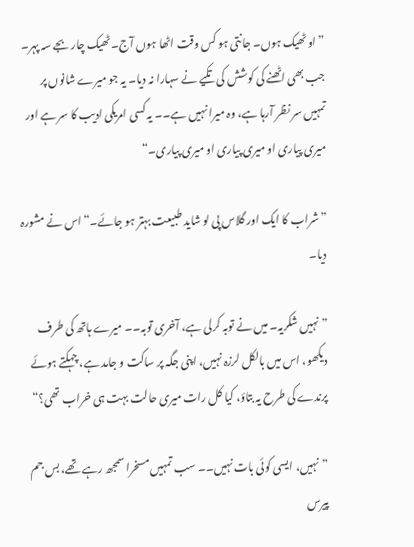”او ٹھیک ہوں۔ جانتی ہو کس وقت اٹھا ہوں آج۔ ٹھیک چار بجے سہ پہر۔ جب بھی اٹھنے کی کوشش کی تکیے نے سہارا نہ دیا۔ یہ جو میرے شانوں پر تمہیں سر نظر آرہا ہے، وہ میرا نہیں ہے۔۔ یہ کسی امریکی ادیب کا سر ہے اور میری پیاری او میری پیاری او میری پیاری۔“

”شراب کا ایک اور گلاس پی لو شاید طبیعت بہتر ہو جائے۔“ اس نے مشورہ دیا۔

”نہیں شکریہ۔ میں نے توبہ کرلی ہے، آخری توبہ۔۔ میرے ہاتھ کی طرف دیکھو، اس میں بالکل لرزہ نہیں، اپنی جگہ پر ساکت و جامد ہے، چہکتے ہوئے پرندے کی طرح یہ بتاؤ، کیا کل رات میری حالت بہت ہی خراب تھی؟“

”نہیں، ایسی کوئی بات نہیں۔۔ سب تمہیں مسخرا سمجھ رہے تھے، بس جم پیرس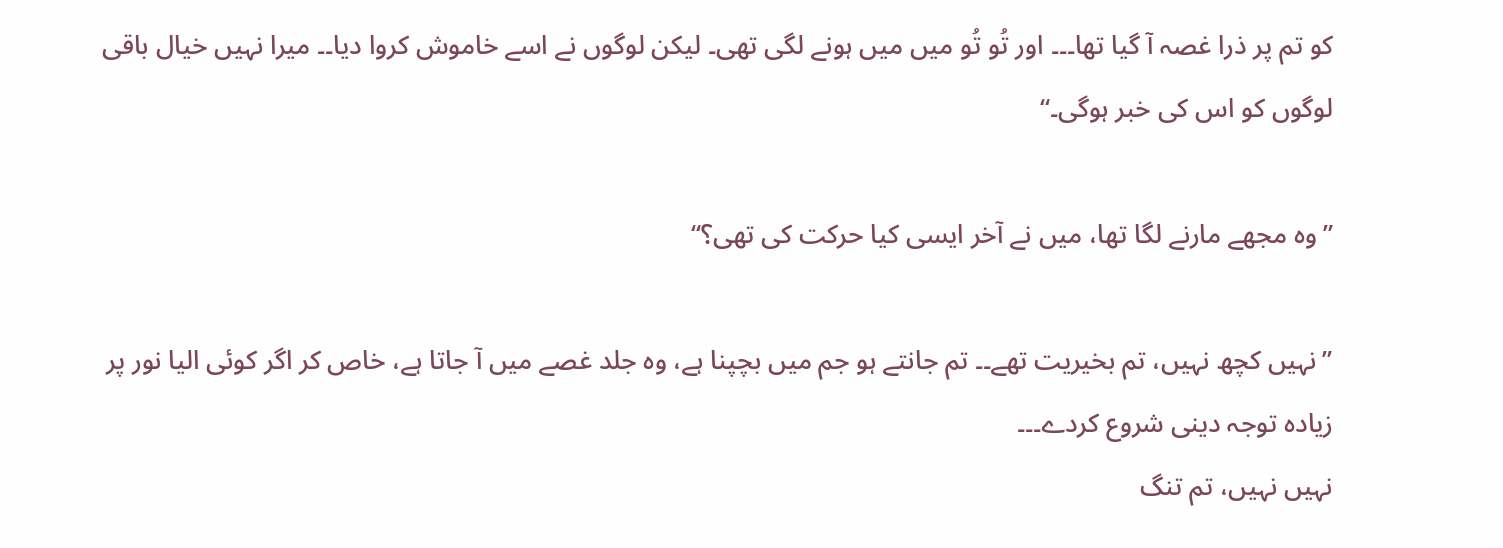کو تم پر ذرا غصہ آ گیا تھا۔۔۔ اور تُو تُو میں میں ہونے لگی تھی۔ لیکن لوگوں نے اسے خاموش کروا دیا۔۔ میرا نہیں خیال باقی لوگوں کو اس کی خبر ہوگی۔“

”وہ مجھے مارنے لگا تھا، میں نے آخر ایسی کیا حرکت کی تھی؟“

”نہیں کچھ نہیں، تم بخیریت تھے۔۔ تم جانتے ہو جم میں بچپنا ہے، وہ جلد غصے میں آ جاتا ہے، خاص کر اگر کوئی الیا نور پر زیادہ توجہ دینی شروع کردے۔۔۔
نہیں نہیں، تم تنگ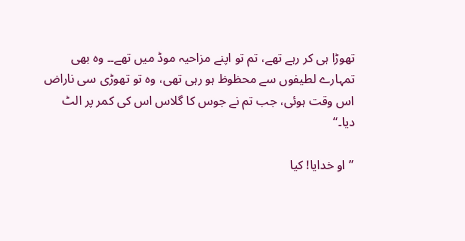تھوڑا ہی کر رہے تھے، تم تو اپنے مزاحیہ موڈ میں تھے۔۔ وہ بھی تمہارے لطیفوں سے محظوظ ہو رہی تھی، وہ تو تھوڑی سی ناراض اس وقت ہوئی، جب تم نے جوس کا گلاس اس کی کمر پر الٹ دیا۔“

”او خدایا! کیا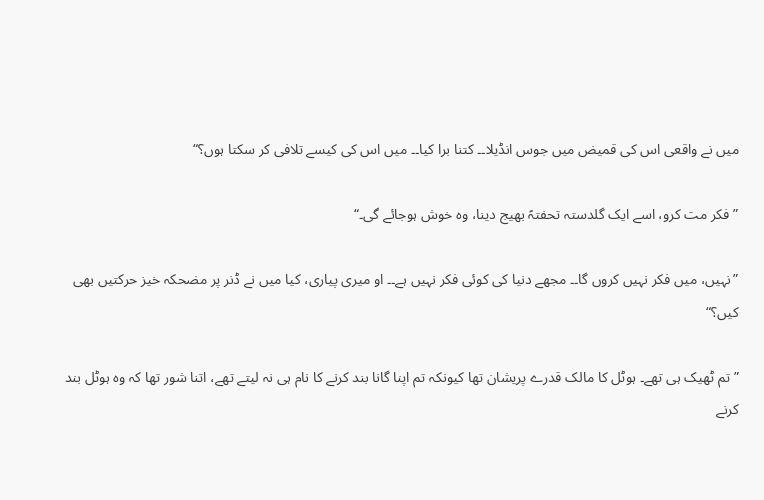میں نے واقعی اس کی قمیض میں جوس انڈیلا۔۔ کتنا برا کیا۔۔ میں اس کی کیسے تلافی کر سکتا ہوں؟“

”فکر مت کرو، اسے ایک گلدستہ تحفتہً بھیج دینا، وہ خوش ہوجائے گی۔“

”نہیں، میں فکر نہیں کروں گا۔۔ مجھے دنیا کی کوئی فکر نہیں ہے۔۔ او میری پیاری، کیا میں نے ڈنر پر مضحکہ خیز حرکتیں بھی کیں؟“

”تم ٹھیک ہی تھے۔ ہوٹل کا مالک قدرے پریشان تھا کیونکہ تم اپنا گانا بند کرنے کا نام ہی نہ لیتے تھے، اتنا شور تھا کہ وہ ہوٹل بند کرنے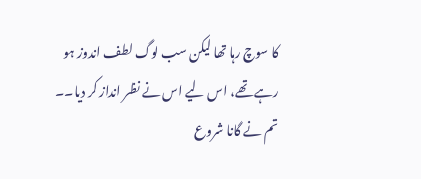کا سوچ رہا تھا لیکن سب لوگ لطف اندوز ہو رہے تھے، اس لیے اس نے نظر انداز کر دیا۔۔ تم نے گانا شروع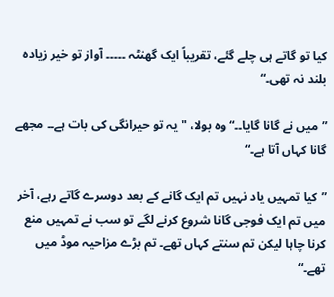کیا تو گاتے ہی چلے گئے، تقریباً ایک گھنٹہ ۔۔۔۔۔ آواز تو خیر زیادہ بلند نہ تھی۔“

”میں نے گانا گایا۔۔“ وہ بولا، "یہ تو حیرانگی کی بات ہے۔۔ مجھے گانا کہاں آتا ہے۔“

”کیا تمہیں یاد نہیں تم ایک گانے کے بعد دوسرے گاتے رہے، آخر میں تم ایک فوجی گانا شروع کرنے لگے تو سب نے تمہیں منع کرنا چاہا لیکن تم سنتے کہاں تھے۔ تم بڑے مزاحیہ موڈ میں تھے۔“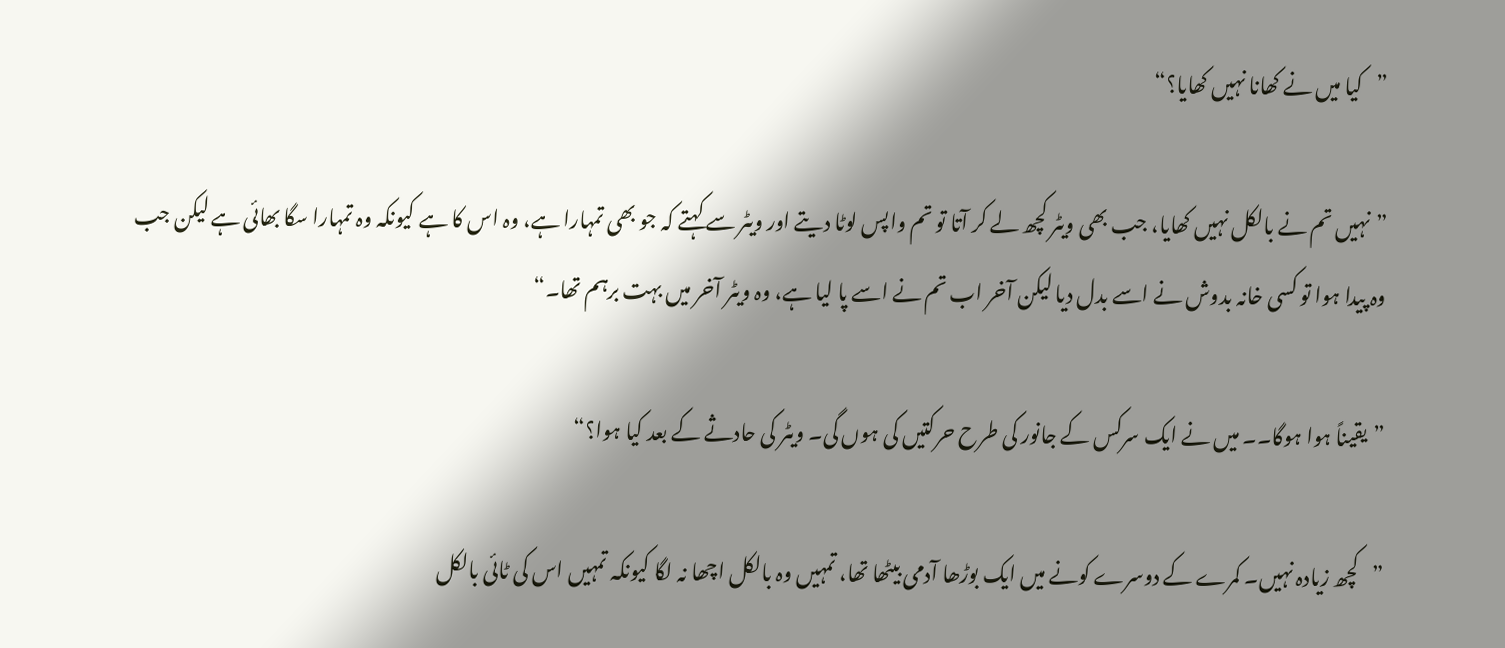”کیا میں نے کھانا نہیں کھایا؟“

”نہیں تم نے بالکل نہیں کھایا، جب بھی ویٹر کچھ لے کر آتا تو تم واپس لوٹا دیتے اور ویٹر سے کہتے کہ جو بھی تمہارا ہے، وہ اس کا ہے کیونکہ وہ تمہارا سگا بھائی ہے لیکن جب وہ پیدا ہوا تو کسی خانہ بدوش نے اسے بدل دیا لیکن آخر اب تم نے اسے پا لیا ہے، وہ ویٹر آخر میں بہت برہم تھا۔“

”یقیناً ہوا ہوگا۔۔ میں نے ایک سرکس کے جانور کی طرح حرکتیں کی ہوں گی۔ ویٹر کی حادثے کے بعد کیا ہوا؟“

”کچھ زیادہ نہیں۔ کمرے کے دوسرے کونے میں ایک بوڑھا آدمی بیٹھا تھا، تمہیں وہ بالکل اچھا نہ لگا کیونکہ تمہیں اس کی ٹائی بالکل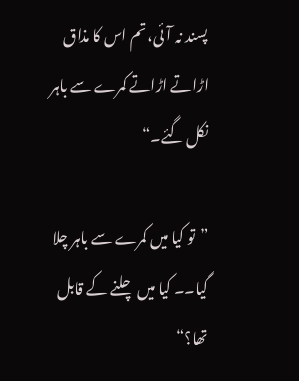پسند نہ آئی، تم اس کا مذاق اڑاتے اڑاتے کمرے سے باہر نکل گئے۔“

”تو کیا میں کمرے سے باہر چلا گیا۔۔ کیا میں چلنے کے قابل تھا؟“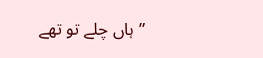”ہاں چلے تو تھے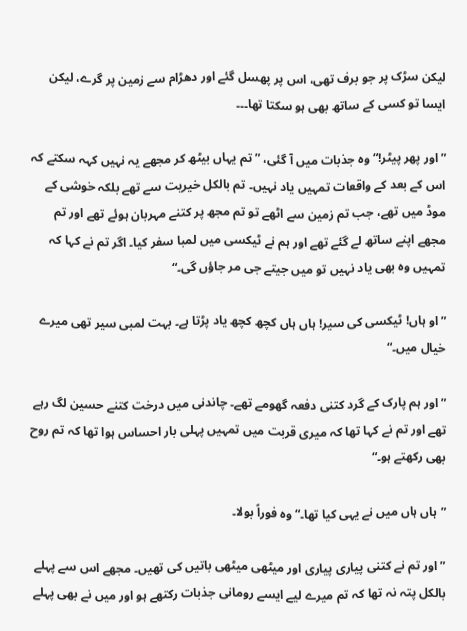لیکن سڑک پر جو برف تھی، اس پر پھسل گئے اور دھڑام سے زمین پر گرے، لیکن ایسا تو کسی کے ساتھ بھی ہو سکتا تھا۔۔۔

”اور پھر پیٹر!“ وہ جذبات میں آ گئی، ”تم یہاں بیٹھ کر مجھے یہ نہیں کہہ سکتے کہ اس کے بعد کے واقعات تمہیں یاد نہیں۔ تم بالکل خیریت سے تھے بلکہ خوشی کے موڈ میں تھے، جب تم زمین سے اٹھے تو تم مجھ پر کتنے مہربان ہوئے تھے اور تم مجھے اپنے ساتھ لے گئے تھے اور ہم نے ٹیکسی میں لمبا سفر کیا۔ اگر تم نے کہا کہ تمہیں وہ بھی یاد نہیں تو میں جیتے جی مر جاؤں گی۔“

”او ہاں! ٹیکسی کی سیر! ہاں ہاں کچھ کچھ یاد پڑتا ہے۔ بہت لمبی سیر تھی میرے خیال میں۔“

”اور ہم پارک کے گرد کتنی دفعہ گھومے تھے۔ چاندنی میں درخت کتنے حسین لگ رہے تھے اور تم نے کہا تھا کہ میری قربت میں تمہیں پہلی بار احساس ہوا تھا کہ تم روح بھی رکھتے ہو۔“

”ہاں ہاں میں نے یہی کیا تھا۔“ وہ فوراً بولا۔

”اور تم نے کتنی پیاری پیاری اور میٹھی میٹھی باتیں کی تھیں۔ مجھے اس سے پہلے بالکل پتہ نہ تھا کہ تم میرے لیے ایسے رومانی جذبات رکتھے ہو اور میں نے بھی پہلے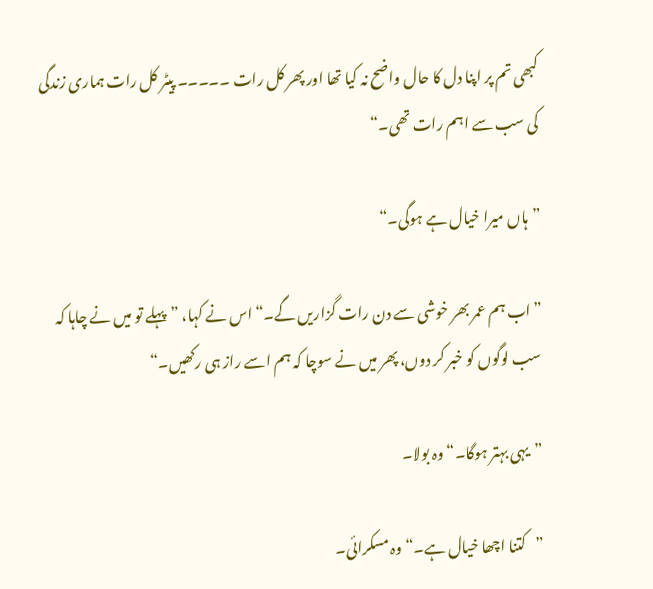کبھی تم پر اپنا دل کا حال واضح نہ کیا تھا اور پھر کل رات ۔۔۔۔۔ پیٹر کل رات ہماری زندگی کی سب سے اہم رات تھی۔“

”ہاں میرا خیال ہے ہوگی۔“

”اب ہم عمر بھر خوشی سے دن رات گزاریں گے۔“ اس نے کہا، ”پہلے تو میں نے چاہا کہ سب لوگوں کو خبر کر دوں، پھر میں نے سوچا کہ ہم اسے راز ہی رکھیں۔“

”یہی بہتر ہوگا۔“ وہ بولا۔

”کتنا اچھا خیال ہے۔“ وہ مسکرائی۔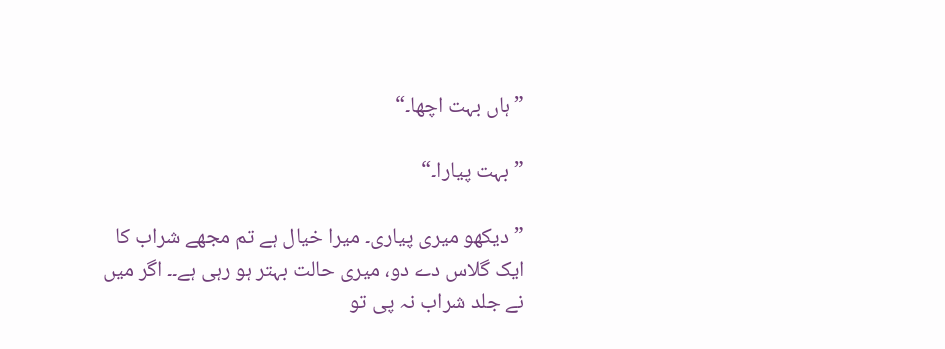”ہاں بہت اچھا۔“

”بہت پیارا۔“

”دیکھو میری پیاری۔ میرا خیال ہے تم مجھے شراب کا ایک گلاس دے دو، میری حالت بہتر ہو رہی ہے۔۔ اگر میں نے جلد شراب نہ پی تو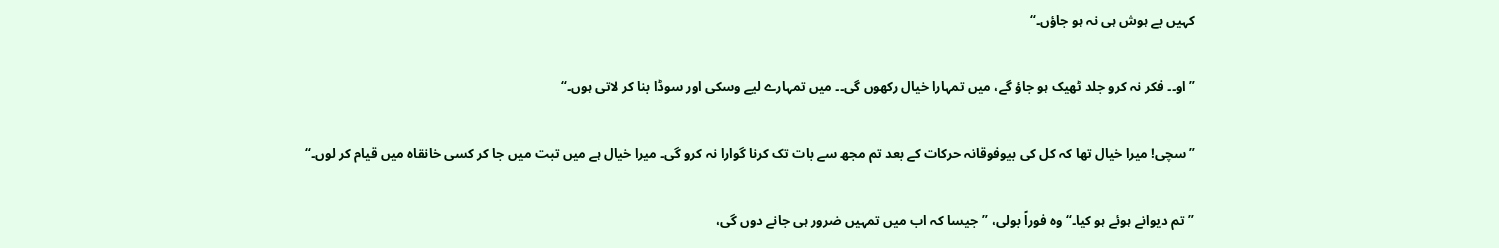کہیں بے ہوش ہی نہ ہو جاؤں۔“

”او۔۔ فکر نہ کرو جلد ٹھیک ہو جاؤ گے، میں تمہارا خیال رکھوں گی۔۔ میں تمہارے لیے وسکی اور سوڈا بنا کر لاتی ہوں۔“

”سچی! میرا خیال تھا کہ کل کی بیوفوقانہ حرکات کے بعد تم مجھ سے بات تک کرنا گوارا نہ کرو گی۔ میرا خیال ہے میں تبت میں جا کر کسی خانقاہ میں قیام کر لوں۔“

”تم دیوانے ہوئے ہو کیا۔“ وہ فوراً بولی، ”جیسا کہ اب میں تمہیں ضرور ہی جانے دوں گی،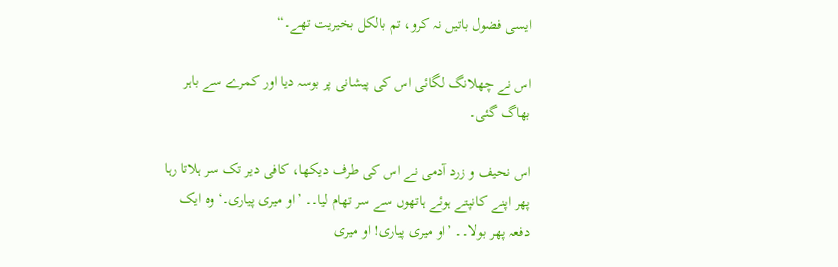ایسی فضول باتیں نہ کرو، تم بالکل بخیریت تھے۔“

اس نے چھلانگ لگائی اس کی پیشانی پر بوسہ دیا اور کمرے سے باہر بھاگ گئی۔

اس نحیف و زرد آدمی نے اس کی طرف دیکھا، کافی دیر تک سر ہلاتا رہا پھر اپنے کانپتے ہوئے ہاتھوں سے سر تھام لیا۔۔ ’او میری پیاری۔‘ وہ ایک دفعہ پھر بولا۔۔ ’او میری پیاری! او میری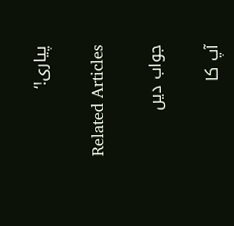پیاری!‘

Related Articles

جواب دیں

آپ کا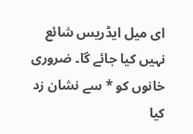ای میل ایڈریس شائع نہیں کیا جائے گا۔ ضروری خانوں کو * سے نشان زد کیا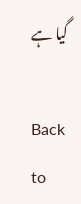گیا ہے

Back to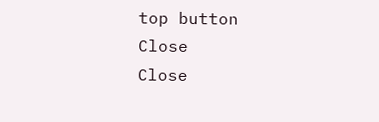top button
Close
Close